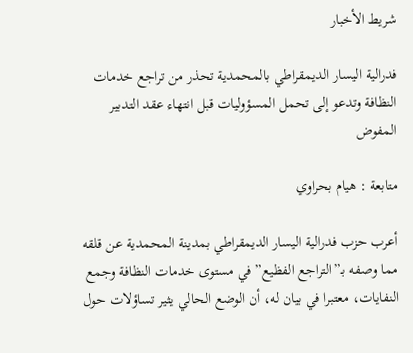شريط الأخبار

فدرالية اليسار الديمقراطي بالمحمدية تحذر من تراجع خدمات النظافة وتدعو إلى تحمل المسؤوليات قبل انتهاء عقد التدبير المفوض

متابعة : هيام بحراوي

أعرب حزب فدرالية اليسار الديمقراطي بمدينة المحمدية عن قلقه مما وصفه بـ”التراجع الفظيع” في مستوى خدمات النظافة وجمع النفايات، معتبرا في بيان له، أن الوضع الحالي يثير تساؤلات حول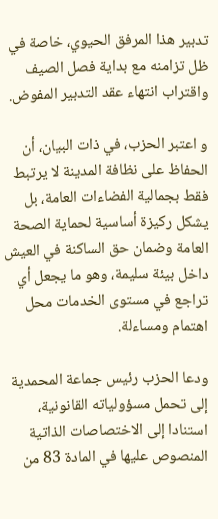تدبير هذا المرفق الحيوي، خاصة في ظل تزامنه مع بداية فصل الصيف واقتراب انتهاء عقد التدبير المفوض.

و اعتبر الحزب، في ذات البيان، أن الحفاظ على نظافة المدينة لا يرتبط فقط بجمالية الفضاءات العامة، بل يشكل ركيزة أساسية لحماية الصحة العامة وضمان حق الساكنة في العيش داخل بيئة سليمة، وهو ما يجعل أي تراجع في مستوى الخدمات محل اهتمام ومساءلة.

ودعا الحزب رئيس جماعة المحمدية إلى تحمل مسؤولياته القانونية، استنادا إلى الاختصاصات الذاتية المنصوص عليها في المادة 83 من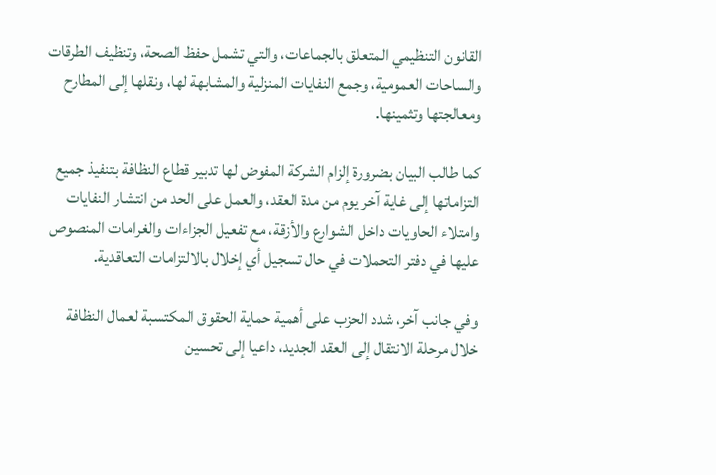القانون التنظيمي المتعلق بالجماعات، والتي تشمل حفظ الصحة، وتنظيف الطرقات والساحات العمومية، وجمع النفايات المنزلية والمشابهة لها، ونقلها إلى المطارح ومعالجتها وتثمينها.

كما طالب البيان بضرورة إلزام الشركة المفوض لها تدبير قطاع النظافة بتنفيذ جميع التزاماتها إلى غاية آخر يوم من مدة العقد، والعمل على الحد من انتشار النفايات وامتلاء الحاويات داخل الشوارع والأزقة، مع تفعيل الجزاءات والغرامات المنصوص عليها في دفتر التحملات في حال تسجيل أي إخلال بالالتزامات التعاقدية.

وفي جانب آخر، شدد الحزب على أهمية حماية الحقوق المكتسبة لعمال النظافة خلال مرحلة الانتقال إلى العقد الجديد، داعيا إلى تحسين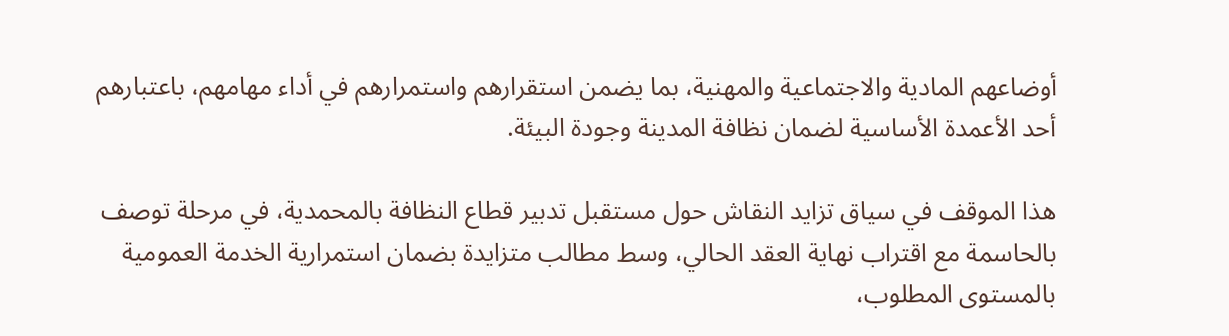أوضاعهم المادية والاجتماعية والمهنية، بما يضمن استقرارهم واستمرارهم في أداء مهامهم، باعتبارهم أحد الأعمدة الأساسية لضمان نظافة المدينة وجودة البيئة.

هذا الموقف في سياق تزايد النقاش حول مستقبل تدبير قطاع النظافة بالمحمدية، في مرحلة توصف بالحاسمة مع اقتراب نهاية العقد الحالي، وسط مطالب متزايدة بضمان استمرارية الخدمة العمومية بالمستوى المطلوب،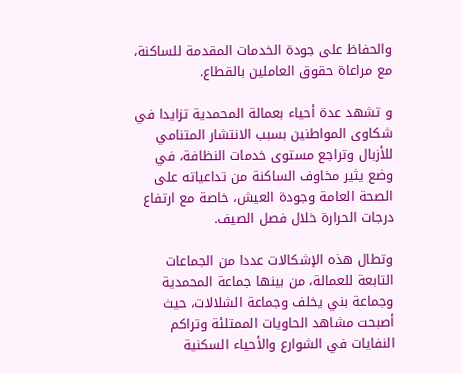والحفاظ على جودة الخدمات المقدمة للساكنة، مع مراعاة حقوق العاملين بالقطاع.

و تشهد عدة أحياء بعمالة المحمدية تزايدا في شكاوى المواطنين بسبب الانتشار المتنامي للأزبال وتراجع مستوى خدمات النظافة، في وضع يثير مخاوف الساكنة من تداعياته على الصحة العامة وجودة العيش، خاصة مع ارتفاع درجات الحرارة خلال فصل الصيف.

وتطال هذه الإشكالات عددا من الجماعات التابعة للعمالة، من بينها جماعة المحمدية وجماعة بني يخلف وجماعة الشلالات، حيث أصبحت مشاهد الحاويات الممتلئة وتراكم النفايات في الشوارع والأحياء السكنية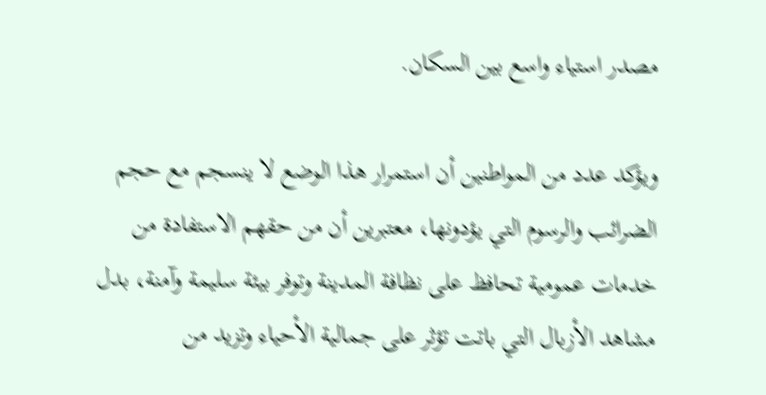مصدر استياء واسع بين السكان.

ويؤكد عدد من المواطنين أن استمرار هذا الوضع لا ينسجم مع حجم الضرائب والرسوم التي يؤدونها، معتبرين أن من حقهم الاستفادة من خدمات عمومية تحافظ على نظافة المدينة وتوفر بيئة سليمة وآمنة، بدل مشاهد الأزبال التي باتت تؤثر على جمالية الأحياء وتزيد من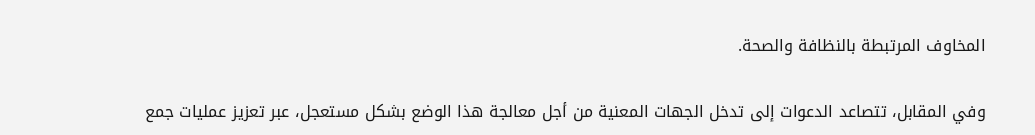المخاوف المرتبطة بالنظافة والصحة.

وفي المقابل، تتصاعد الدعوات إلى تدخل الجهات المعنية من أجل معالجة هذا الوضع بشكل مستعجل، عبر تعزيز عمليات جمع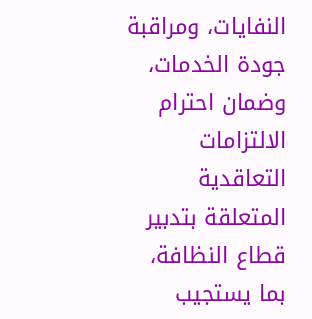النفايات، ومراقبة جودة الخدمات، وضمان احترام الالتزامات التعاقدية المتعلقة بتدبير قطاع النظافة، بما يستجيب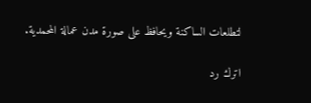لتطلعات الساكنة ويحافظ على صورة مدن عمالة المحمدية.

اترك رد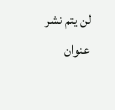لن يتم نشر عنوان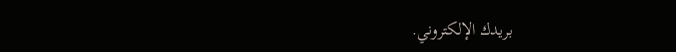بريدك الإلكتروني.